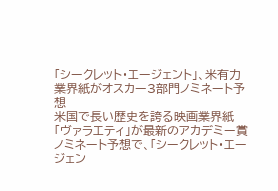「シークレット・エージェント」、米有力業界紙がオスカー3部門ノミネート予想
米国で長い歴史を誇る映画業界紙「ヴァラエティ」が最新のアカデミー賞ノミネート予想で、「シークレット・エージェン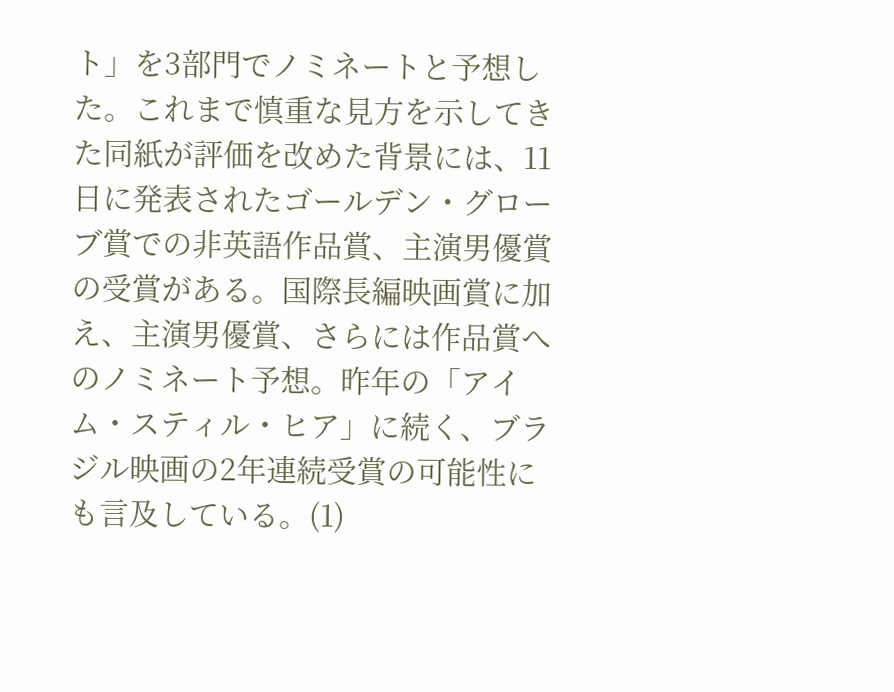ト」を3部門でノミネートと予想した。これまで慎重な見方を示してきた同紙が評価を改めた背景には、11日に発表されたゴールデン・グローブ賞での非英語作品賞、主演男優賞の受賞がある。国際長編映画賞に加え、主演男優賞、さらには作品賞へのノミネート予想。昨年の「アイム・スティル・ヒア」に続く、ブラジル映画の2年連続受賞の可能性にも言及している。(1)